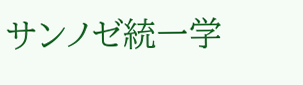サンノゼ統一学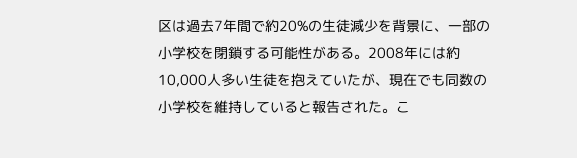区は過去7年間で約20%の生徒減少を背景に、一部の小学校を閉鎖する可能性がある。2008年には約10,000人多い生徒を抱えていたが、現在でも同数の小学校を維持していると報告された。こ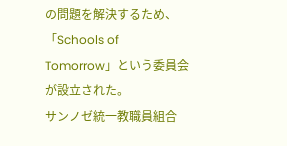の問題を解決するため、「Schools of Tomorrow」という委員会が設立された。
サンノゼ統一教職員組合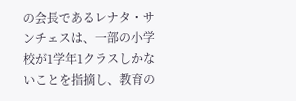の会長であるレナタ・サンチェスは、一部の小学校が1学年1クラスしかないことを指摘し、教育の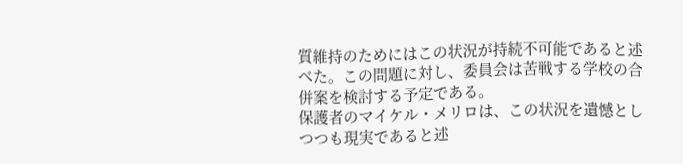質維持のためにはこの状況が持続不可能であると述べた。この問題に対し、委員会は苦戦する学校の合併案を検討する予定である。
保護者のマイケル・メリロは、この状況を遺憾としつつも現実であると述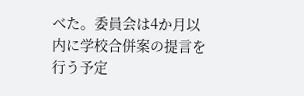べた。委員会は4か月以内に学校合併案の提言を行う予定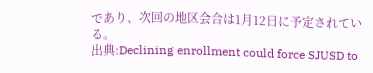であり、次回の地区会合は1月12日に予定されている。
出典:Declining enrollment could force SJUSD to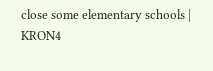close some elementary schools | KRON4